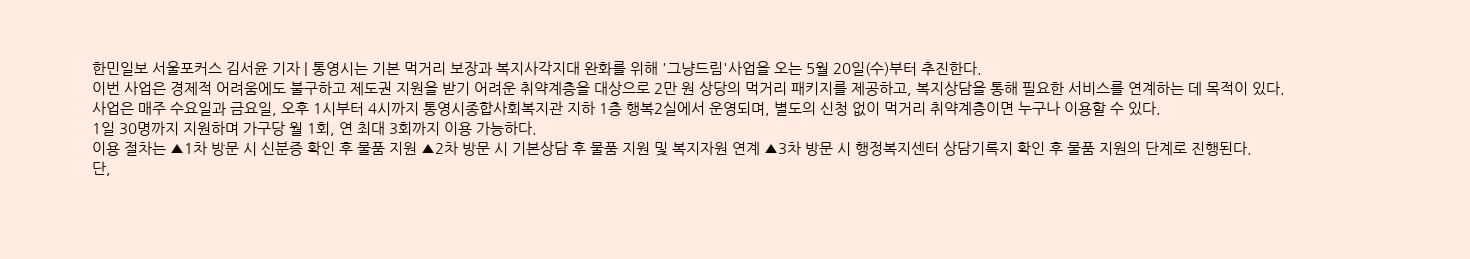한민일보 서울포커스 김서윤 기자 | 통영시는 기본 먹거리 보장과 복지사각지대 완화를 위해 '그냥드림'사업을 오는 5월 20일(수)부터 추진한다.
이번 사업은 경제적 어려움에도 불구하고 제도권 지원을 받기 어려운 취약계층을 대상으로 2만 원 상당의 먹거리 패키지를 제공하고, 복지상담을 통해 필요한 서비스를 연계하는 데 목적이 있다.
사업은 매주 수요일과 금요일, 오후 1시부터 4시까지 통영시종합사회복지관 지하 1층 행복2실에서 운영되며, 별도의 신청 없이 먹거리 취약계층이면 누구나 이용할 수 있다.
1일 30명까지 지원하며 가구당 월 1회, 연 최대 3회까지 이용 가능하다.
이용 절차는 ▲1차 방문 시 신분증 확인 후 물품 지원 ▲2차 방문 시 기본상담 후 물품 지원 및 복지자원 연계 ▲3차 방문 시 행정복지센터 상담기록지 확인 후 물품 지원의 단계로 진행된다.
단,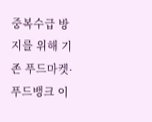중복수급 방지를 위해 기존 푸드마켓·푸드뱅크 이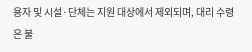용자 및 시설·단체는 지원 대상에서 제외되며, 대리 수령은 불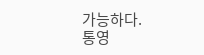가능하다.
통영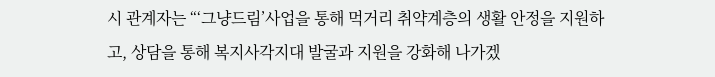시 관계자는 “‘그냥드림’사업을 통해 먹거리 취약계층의 생활 안정을 지원하고, 상담을 통해 복지사각지대 발굴과 지원을 강화해 나가겠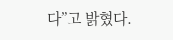다”고 밝혔다.